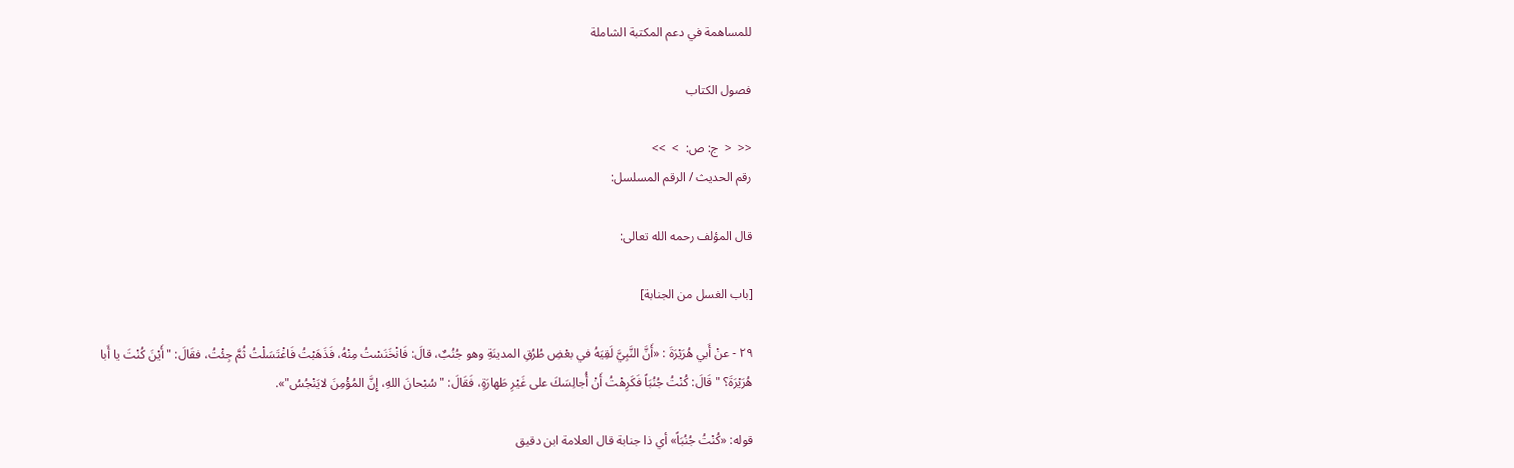للمساهمة في دعم المكتبة الشاملة

فصول الكتاب

<<  <  ج: ص:  >  >>
رقم الحديث / الرقم المسلسل:

قال المؤلف رحمه الله تعالى:

[باب الغسل من الجنابة]

٢٩ - عنْ أَبي هُرَيْرَةَ : «أَنَّ النَّبِيَّ لَقِيَهُ في بعْضِ طُرُقِ المدينَةِ وهو جُنُبٌ، قالَ: فَانْخَنَسْتُ مِنْهُ، فَذَهَبْتُ فَاغْتَسَلْتُ ثُمَّ جِئْتُ، فقَالَ: "أَيْنَ كُنْتَ يا أَبا هُرَيْرَةَ؟ " قَالَ: كُنْتُ جُنُبَاً فَكَرِهْتُ أَنْ أُجالِسَكَ على غَيْرِ طَهارَةٍ، فَقَالَ: "سُبْحانَ اللهِ، إِنَّ المُؤْمِنَ لايَنْجُسُ"».

قوله: «كُنْتُ جُنُبَاً» أي ذا جنابة قال العلامة ابن دقيق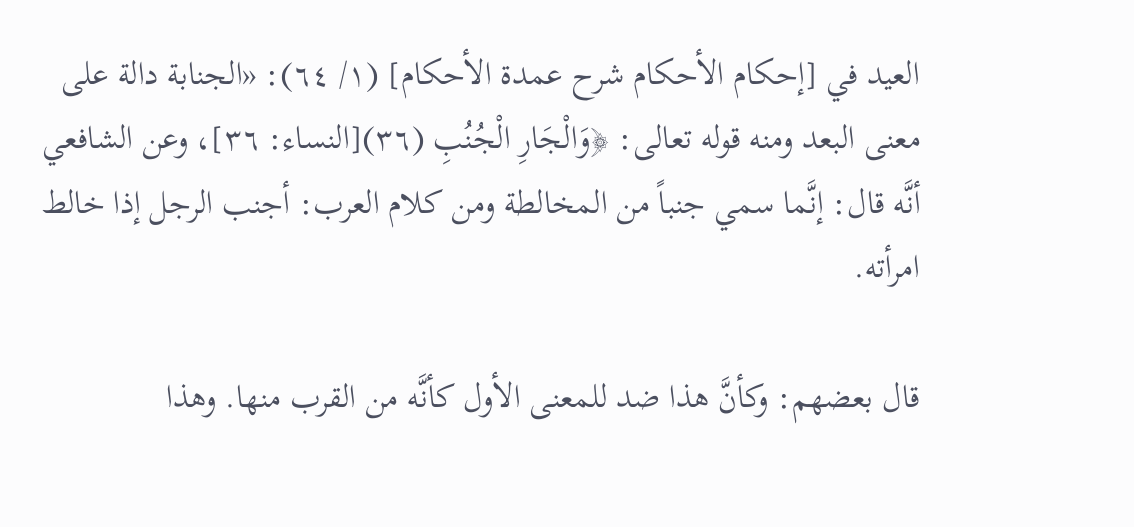العيد في [إحكام الأحكام شرح عمدة الأحكام] (١/ ٦٤): «الجنابة دالة على معنى البعد ومنه قوله تعالى: ﴿وَالْجَارِ الْجُنُبِ (٣٦)[النساء: ٣٦]، وعن الشافعي أنَّه قال: إنَّما سمي جنباً من المخالطة ومن كلام العرب: أجنب الرجل إذا خالط امرأته.

قال بعضهم: وكأنَّ هذا ضد للمعنى الأول كأنَّه من القرب منها. وهذا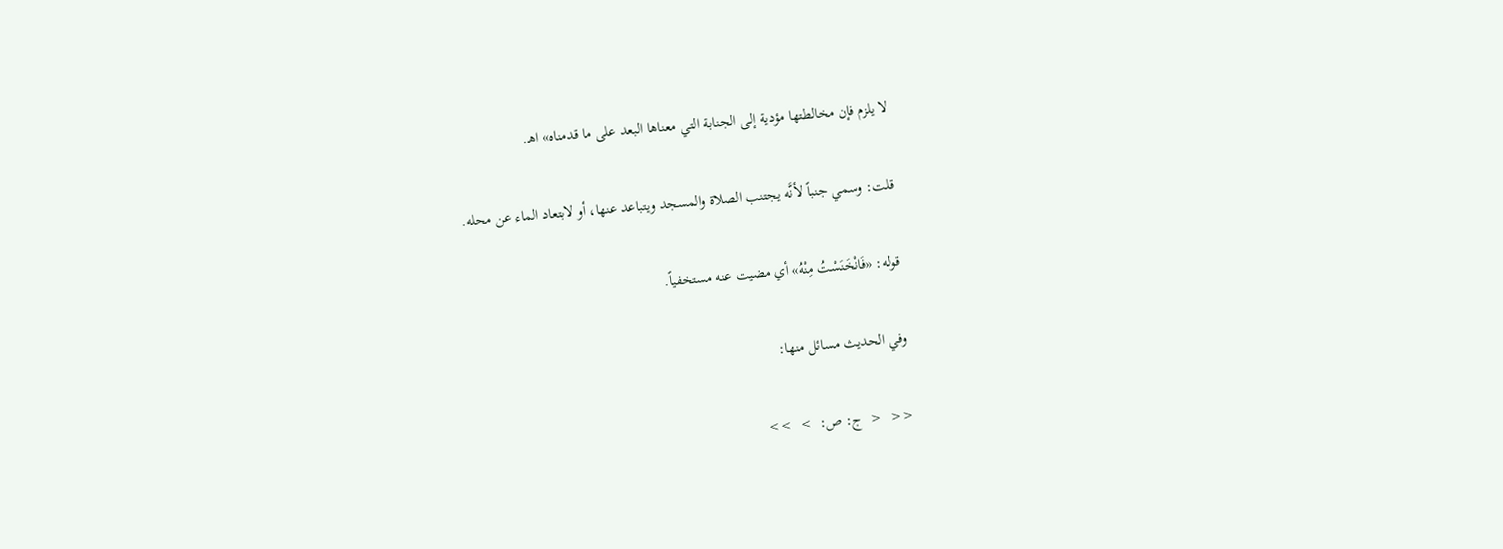لا يلزم فإن مخالطتها مؤدية إلى الجنابة التي معناها البعد على ما قدمناه» اهـ.

قلت: وسمي جنباً لأنَّه يجتنب الصلاة والمسجد ويتباعد عنها، أو لابتعاد الماء عن محله.

قوله: «فَانْخَنَسْتُ مِنْهُ» أي مضيت عنه مستخفياً.

وفي الحديث مسائل منها:

<<  <  ج: ص:  >  >>